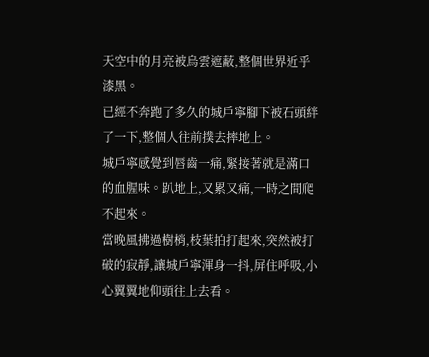天空中的月亮被烏雲遮蔽,整個世界近乎漆黑。
已經不奔跑了多久的城戶寧腳下被石頭絆了一下,整個人往前撲去摔地上。
城戶寧感覺到唇齒一痛,緊接著就是滿口的血腥味。趴地上,又累又痛,一時之間爬不起來。
當晚風拂過樹梢,枝葉拍打起來,突然被打破的寂靜,讓城戶寧渾身一抖,屏住呼吸,小心翼翼地仰頭往上去看。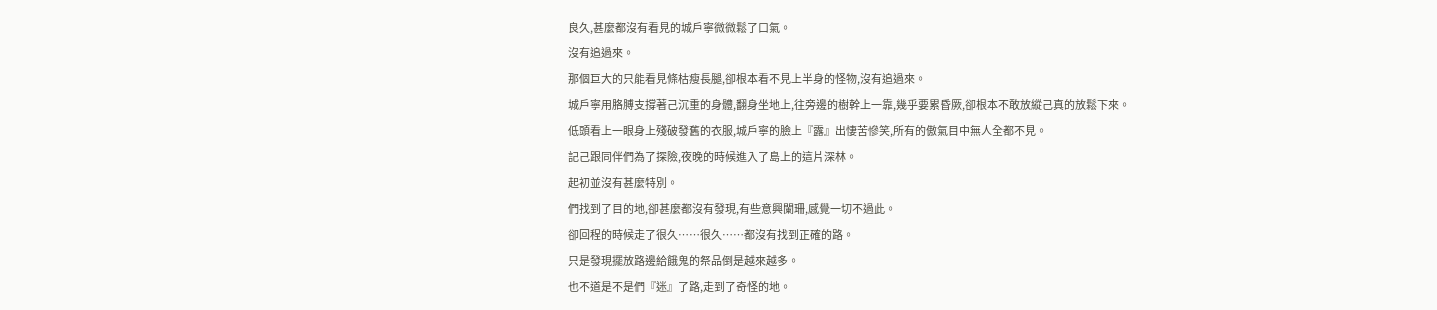良久,甚麼都沒有看見的城戶寧微微鬆了口氣。
沒有追過來。
那個巨大的只能看見條枯瘦長腿,卻根本看不見上半身的怪物,沒有追過來。
城戶寧用胳膊支撐著己沉重的身體,翻身坐地上,往旁邊的樹幹上一靠,幾乎要累昏厥,卻根本不敢放縱己真的放鬆下來。
低頭看上一眼身上殘破發舊的衣服,城戶寧的臉上『露』出悽苦慘笑,所有的傲氣目中無人全都不見。
記己跟同伴們為了探險,夜晚的時候進入了島上的這片深林。
起初並沒有甚麼特別。
們找到了目的地,卻甚麼都沒有發現,有些意興闌珊,感覺一切不過此。
卻回程的時候走了很久……很久……都沒有找到正確的路。
只是發現擺放路邊給餓鬼的祭品倒是越來越多。
也不道是不是們『迷』了路,走到了奇怪的地。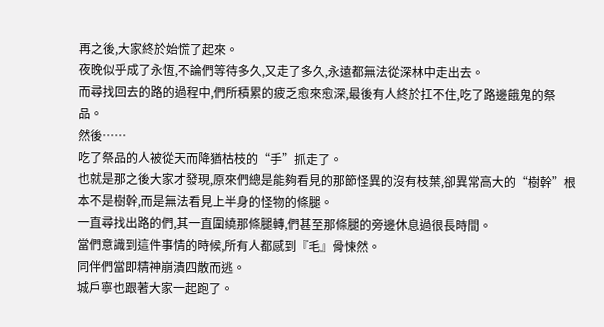再之後,大家終於始慌了起來。
夜晚似乎成了永恆,不論們等待多久,又走了多久,永遠都無法從深林中走出去。
而尋找回去的路的過程中,們所積累的疲乏愈來愈深,最後有人終於扛不住,吃了路邊餓鬼的祭品。
然後……
吃了祭品的人被從天而降猶枯枝的“手”抓走了。
也就是那之後大家才發現,原來們總是能夠看見的那節怪異的沒有枝葉,卻異常高大的“樹幹”根本不是樹幹,而是無法看見上半身的怪物的條腿。
一直尋找出路的們,其一直圍繞那條腿轉,們甚至那條腿的旁邊休息過很長時間。
當們意識到這件事情的時候,所有人都感到『毛』骨悚然。
同伴們當即精神崩潰四散而逃。
城戶寧也跟著大家一起跑了。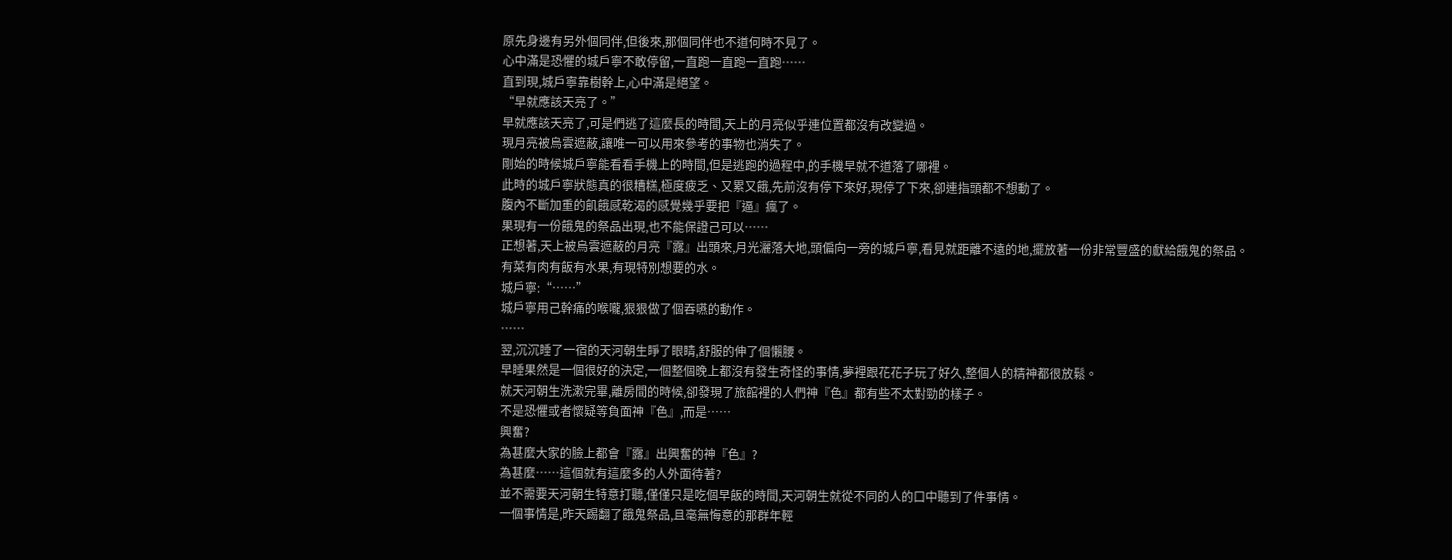原先身邊有另外個同伴,但後來,那個同伴也不道何時不見了。
心中滿是恐懼的城戶寧不敢停留,一直跑一直跑一直跑……
直到現,城戶寧靠樹幹上,心中滿是絕望。
“早就應該天亮了。”
早就應該天亮了,可是們逃了這麼長的時間,天上的月亮似乎連位置都沒有改變過。
現月亮被烏雲遮蔽,讓唯一可以用來參考的事物也消失了。
剛始的時候城戶寧能看看手機上的時間,但是逃跑的過程中,的手機早就不道落了哪裡。
此時的城戶寧狀態真的很糟糕,極度疲乏、又累又餓,先前沒有停下來好,現停了下來,卻連指頭都不想動了。
腹內不斷加重的飢餓感乾渴的感覺幾乎要把『逼』瘋了。
果現有一份餓鬼的祭品出現,也不能保證己可以……
正想著,天上被烏雲遮蔽的月亮『露』出頭來,月光灑落大地,頭偏向一旁的城戶寧,看見就距離不遠的地,擺放著一份非常豐盛的獻給餓鬼的祭品。
有菜有肉有飯有水果,有現特別想要的水。
城戶寧:“……”
城戶寧用己幹痛的喉嚨,狠狠做了個吞嚥的動作。
……
翌,沉沉睡了一宿的天河朝生睜了眼睛,舒服的伸了個懶腰。
早睡果然是一個很好的決定,一個整個晚上都沒有發生奇怪的事情,夢裡跟花花子玩了好久,整個人的精神都很放鬆。
就天河朝生洗漱完畢,離房間的時候,卻發現了旅館裡的人們神『色』都有些不太對勁的樣子。
不是恐懼或者懷疑等負面神『色』,而是……
興奮?
為甚麼大家的臉上都會『露』出興奮的神『色』?
為甚麼……這個就有這麼多的人外面待著?
並不需要天河朝生特意打聽,僅僅只是吃個早飯的時間,天河朝生就從不同的人的口中聽到了件事情。
一個事情是,昨天踢翻了餓鬼祭品,且毫無悔意的那群年輕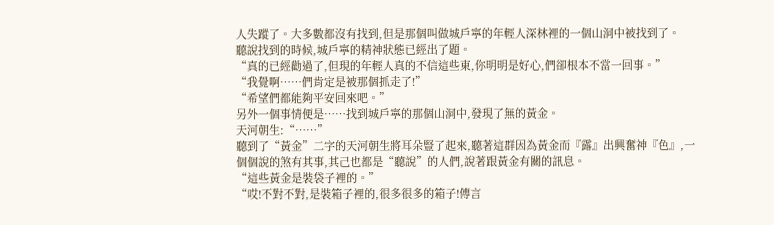人失蹤了。大多數都沒有找到,但是那個叫做城戶寧的年輕人深林裡的一個山洞中被找到了。
聽說找到的時候,城戶寧的精神狀態已經出了題。
“真的已經勸過了,但現的年輕人真的不信這些東,你明明是好心,們卻根本不當一回事。”
“我覺啊……們肯定是被那個抓走了!”
“希望們都能夠平安回來吧。”
另外一個事情便是……找到城戶寧的那個山洞中,發現了無的黃金。
天河朝生:“……”
聽到了“黃金”二字的天河朝生將耳朵豎了起來,聽著這群因為黃金而『露』出興奮神『色』,一個個說的煞有其事,其己也都是“聽說”的人們,說著跟黃金有關的訊息。
“這些黃金是裝袋子裡的。”
“哎!不對不對,是裝箱子裡的,很多很多的箱子!傳言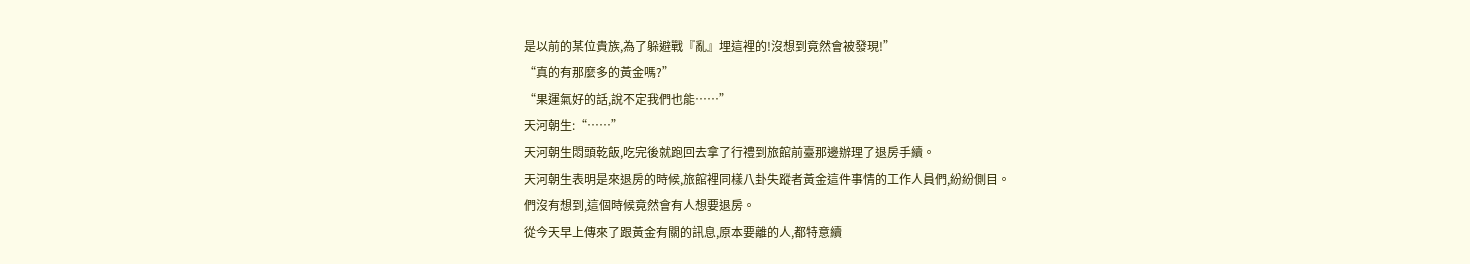是以前的某位貴族,為了躲避戰『亂』埋這裡的!沒想到竟然會被發現!”
“真的有那麼多的黃金嗎?”
“果運氣好的話,說不定我們也能……”
天河朝生:“……”
天河朝生悶頭乾飯,吃完後就跑回去拿了行禮到旅館前臺那邊辦理了退房手續。
天河朝生表明是來退房的時候,旅館裡同樣八卦失蹤者黃金這件事情的工作人員們,紛紛側目。
們沒有想到,這個時候竟然會有人想要退房。
從今天早上傳來了跟黃金有關的訊息,原本要離的人,都特意續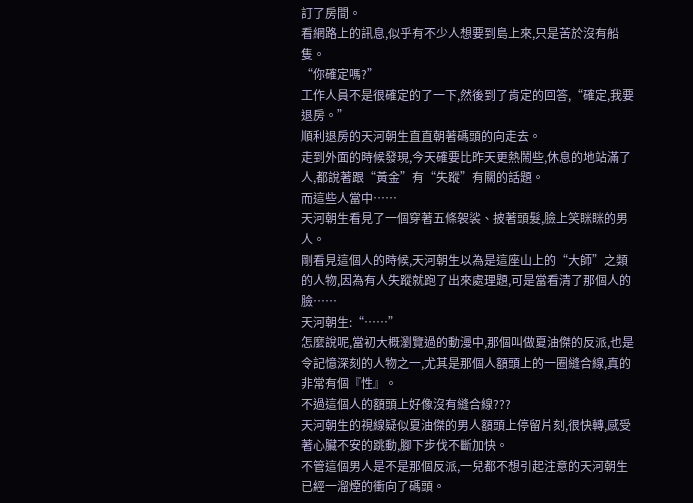訂了房間。
看網路上的訊息,似乎有不少人想要到島上來,只是苦於沒有船隻。
“你確定嗎?”
工作人員不是很確定的了一下,然後到了肯定的回答,“確定,我要退房。”
順利退房的天河朝生直直朝著碼頭的向走去。
走到外面的時候發現,今天確要比昨天更熱鬧些,休息的地站滿了人,都說著跟“黃金”有“失蹤”有關的話題。
而這些人當中……
天河朝生看見了一個穿著五條袈裟、披著頭髮,臉上笑眯眯的男人。
剛看見這個人的時候,天河朝生以為是這座山上的“大師”之類的人物,因為有人失蹤就跑了出來處理題,可是當看清了那個人的臉……
天河朝生:“……”
怎麼說呢,當初大概瀏覽過的動漫中,那個叫做夏油傑的反派,也是令記憶深刻的人物之一,尤其是那個人額頭上的一圈縫合線,真的非常有個『性』。
不過這個人的額頭上好像沒有縫合線???
天河朝生的視線疑似夏油傑的男人額頭上停留片刻,很快轉,感受著心臟不安的跳動,腳下步伐不斷加快。
不管這個男人是不是那個反派,一兒都不想引起注意的天河朝生已經一溜煙的衝向了碼頭。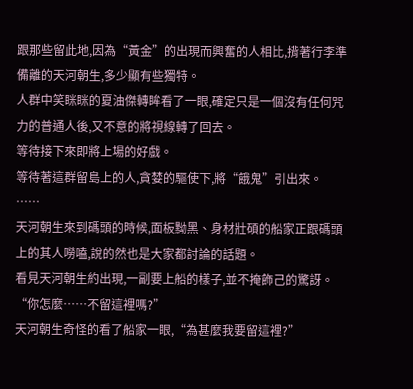跟那些留此地,因為“黃金”的出現而興奮的人相比,揹著行李準備離的天河朝生,多少顯有些獨特。
人群中笑眯眯的夏油傑轉眸看了一眼,確定只是一個沒有任何咒力的普通人後,又不意的將視線轉了回去。
等待接下來即將上場的好戲。
等待著這群留島上的人,貪婪的驅使下,將“餓鬼”引出來。
……
天河朝生來到碼頭的時候,面板黝黑、身材壯碩的船家正跟碼頭上的其人嘮嗑,說的然也是大家都討論的話題。
看見天河朝生約出現,一副要上船的樣子,並不掩飾己的驚訝。
“你怎麼……不留這裡嗎?”
天河朝生奇怪的看了船家一眼,“為甚麼我要留這裡?”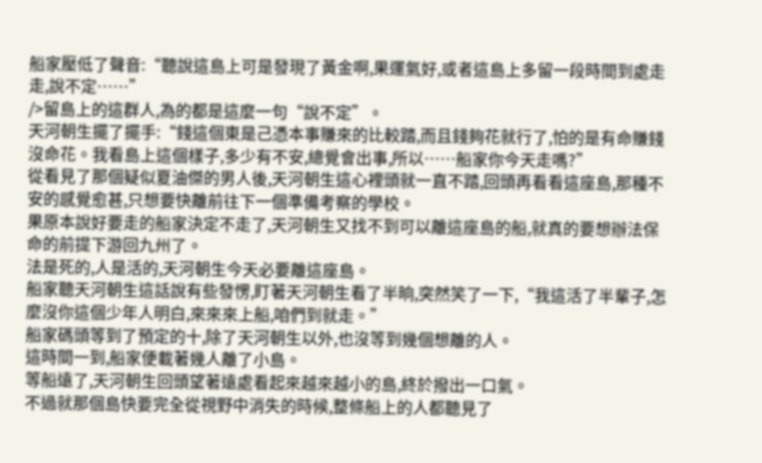船家壓低了聲音:“聽說這島上可是發現了黃金啊,果運氣好,或者這島上多留一段時間到處走走,說不定……”
/>留島上的這群人,為的都是這麼一句“說不定”。
天河朝生擺了擺手:“錢這個東是己憑本事賺來的比較踏,而且錢夠花就行了,怕的是有命賺錢沒命花。我看島上這個樣子,多少有不安,總覺會出事,所以……船家你今天走嗎?”
從看見了那個疑似夏油傑的男人後,天河朝生這心裡頭就一直不踏,回頭再看看這座島,那種不安的感覺愈甚,只想要快離前往下一個準備考察的學校。
果原本說好要走的船家決定不走了,天河朝生又找不到可以離這座島的船,就真的要想辦法保命的前提下游回九州了。
法是死的,人是活的,天河朝生今天必要離這座島。
船家聽天河朝生這話說有些發愣,盯著天河朝生看了半晌,突然笑了一下,“我這活了半輩子,怎麼沒你這個少年人明白,來來來上船,咱們到就走。”
船家碼頭等到了預定的十,除了天河朝生以外,也沒等到幾個想離的人。
這時間一到,船家便載著幾人離了小島。
等船遠了,天河朝生回頭望著遠處看起來越來越小的島,終於撥出一口氣。
不過就那個島快要完全從視野中消失的時候,整條船上的人都聽見了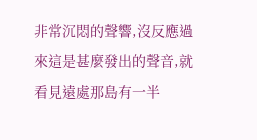非常沉悶的聲響,沒反應過來這是甚麼發出的聲音,就看見遠處那島有一半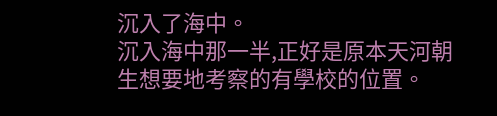沉入了海中。
沉入海中那一半,正好是原本天河朝生想要地考察的有學校的位置。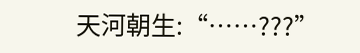天河朝生:“……???”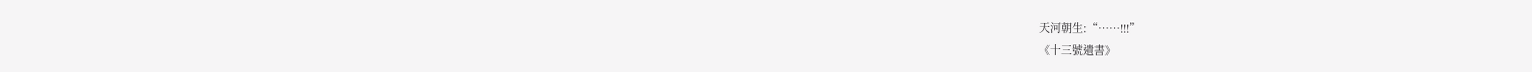天河朝生:“……!!!”
《十三號遺書》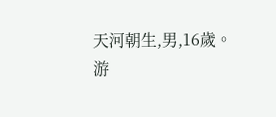天河朝生,男,16歲。
游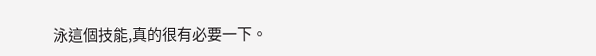泳這個技能,真的很有必要一下。